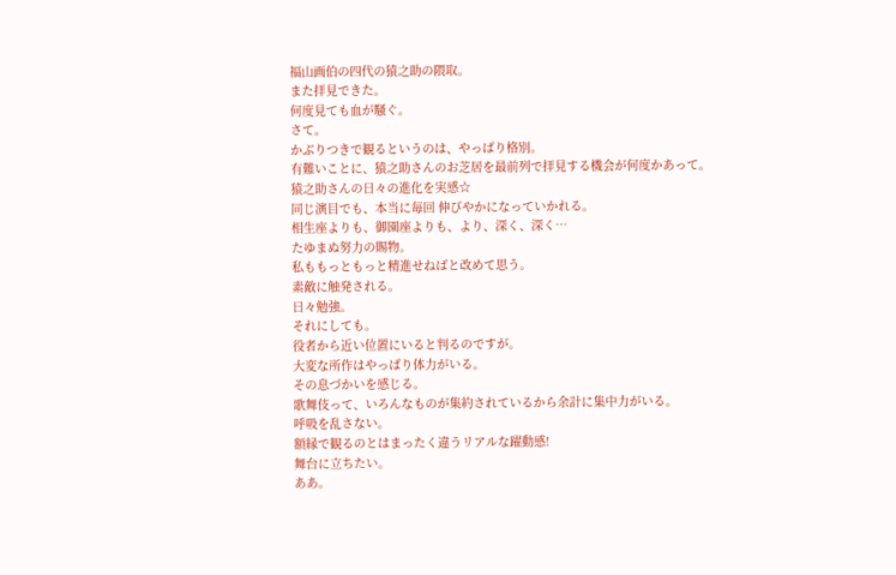福山画伯の四代の猿之助の隈取。
また拝見できた。
何度見ても血が騒ぐ。
さて。
かぶりつきで観るというのは、やっぱり格別。
有難いことに、猿之助さんのお芝居を最前列で拝見する機会が何度かあって。
猿之助さんの日々の進化を実感☆
同じ演目でも、本当に毎回 伸びやかになっていかれる。
相生座よりも、御園座よりも、より、深く、深く…
たゆまぬ努力の賜物。
私ももっともっと精進せねばと改めて思う。
素敵に触発される。
日々勉強。
それにしても。
役者から近い位置にいると判るのですが。
大変な所作はやっぱり体力がいる。
その息づかいを感じる。
歌舞伎って、いろんなものが集約されているから余計に集中力がいる。
呼吸を乱さない。
額縁で観るのとはまったく違うリアルな躍動感!
舞台に立ちたい。
ああ。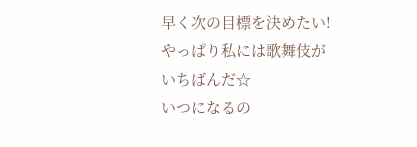早く次の目標を決めたい!
やっぱり私には歌舞伎がいちばんだ☆
いつになるの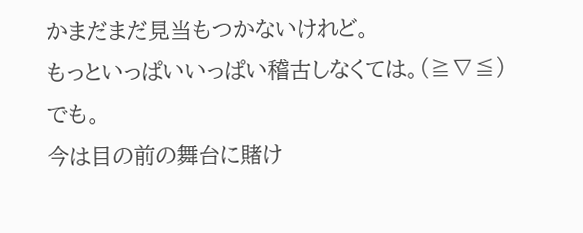かまだまだ見当もつかないけれど。
もっといっぱいいっぱい稽古しなくては。(≧∇≦)
でも。
今は目の前の舞台に賭け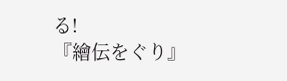る!
『繪伝をぐり』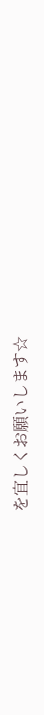を宜しくお願いします☆